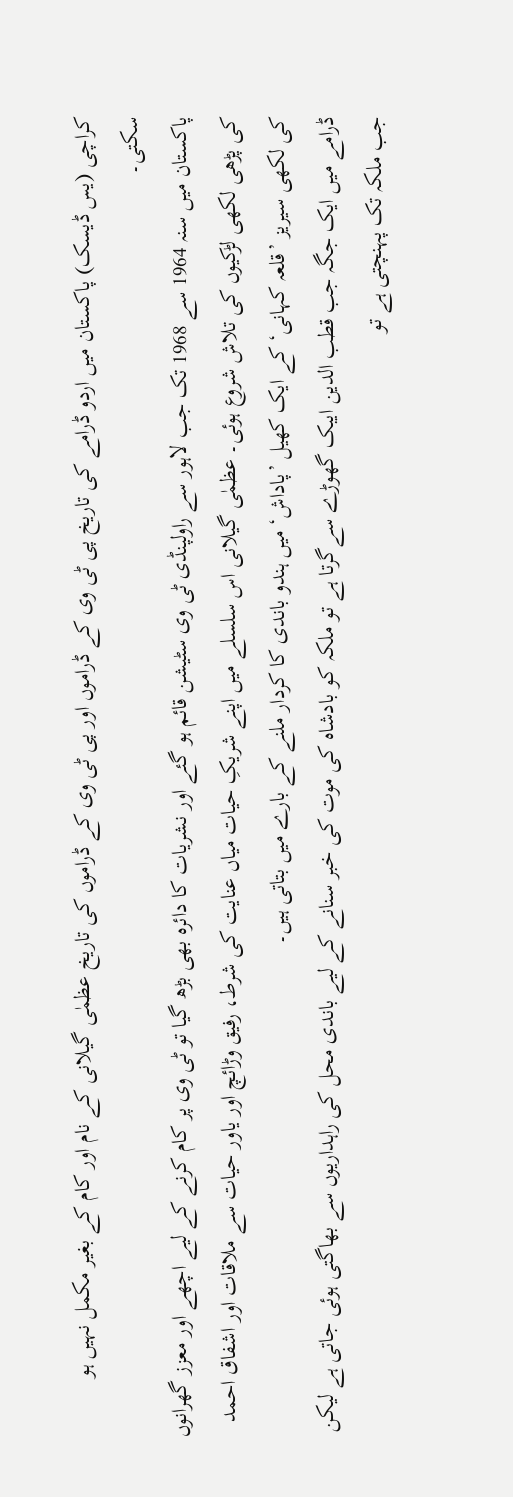کراچی (یس ڈیسک) پاکستان میں اردو ڈرامے کی تاریخ پی ٹی وی کے ڈراموں اور پی ٹی وی کے ڈراموں کی تاریخ عظمٰی گیلانی کے نام اور کام کے بغیر مکمل نہیں ہو سکتی۔
پاکستان میں سنہ 1964 سے 1968 تک جب لاہور سے راولپنڈی ٹی وی سٹیشن قائم ہو گئے اور نشریات کا دائرہ بھی بڑھ گیا تو ٹی وی پر کام کرنے کے لیے اچھے اور معزز گھرانوں کی پڑھی لکھی لڑکیوں کی تلاش شروع ہوئی۔ عظمٰی گیلانی اس سلسلے میں اپنے شریکِ حیات میاں عنایت کی شرط، رفیق وڑائچ اور یاور حیات سے ملاقات اور اشفاق احمد کی لکھی سیریز ’قلعہ کہانی‘ کے ایک کھیل ’پاداش‘ میں ہندو باندی کا کردار ملنے کے بارے میں بتاتی ہیں۔
ڈرامے میں ایک جگہ جب قطب الدین ایبک گھوڑے سےگرتا ہے تو ملکہ کو بادشاہ کی موت کی خبر سنانے کے لیے باندی محل کی راہداریوں سے بھاگتی ہوئی جاتی ہے لیکن جب ملکہ تک پہنچتی ہے تو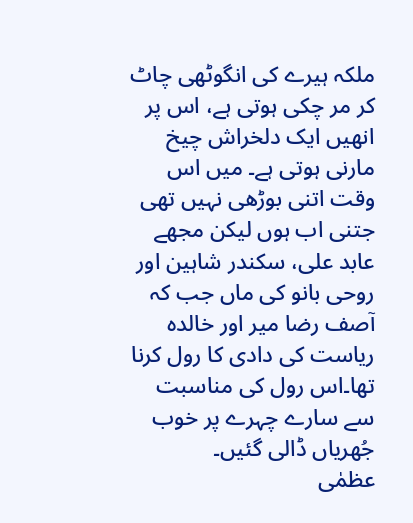ملکہ ہیرے کی انگوٹھی چاٹ کر مر چکی ہوتی ہے، اس پر انھیں ایک دلخراش چیخ مارنی ہوتی ہے۔ میں اس وقت اتنی بوڑھی نہیں تھی جتنی اب ہوں لیکن مجھے عابد علی، سکندر شاہین اور روحی بانو کی ماں جب کہ آصف رضا میر اور خالدہ ریاست کی دادی کا رول کرنا تھا۔اس رول کی مناسبت سے سارے چہرے پر خوب جُھریاں ڈالی گئیں۔
عظمٰی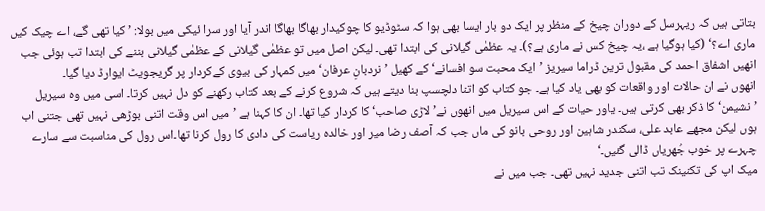بتاتی ہیں کہ ریہرسل کے دوران چیخ کے منظر پر ایک دو بار ایسا بھی ہوا کہ سٹوڈیو کا چوکیدار بھاگا بھاگا اندر آیا اور سرا ئیکی میں بولا: ’ کیا تھی گے، اے چیک کیں ماری اے؟‘ (کیا ہوگیا ہے ،یہ چیخ کس نے ماری ہے؟)۔ یہ عظمٰی گیلانی کی ابتدا تھی۔ لیکن اصل میں تو عظمٰی گیلانی کے عظمٰی گیلانی بننے کی ابتدا تب ہوئی جب انھیں اشفاق احمد کی مقبول ترین ڈراما سیریز ’ایک محبت سو افسانے‘ کے کھیل ’نردبانِ عرفان‘ میں کمہار کی بیوی کےکردار پر گریجویٹ ایوارڈ دیا گیا۔
انھوں نے ان حالات اور واقعات کو بھی یاد کیا ہے۔ جو کتاب کو اتنا دلچسپ بنا دیتے ہیں کہ شروع کرنے کے بعد کتاب رکھنے کو دل نہیں کرتا۔ اسی میں وہ سیریل ’نشیمن‘ کا ذکر بھی کرتی ہیں۔ یاور حیات کے اس سیریل میں انھوں نے’ لاڑی صاحب‘ کا کردار کیا تھا۔ ان کا کہنا ہے ’میں اس وقت اتنی بوڑھی نہیں تھی جتنی اب ہوں لیکن مجھے عابد علی، سکندر شاہین اور روحی بانو کی ماں جب کہ آصف رضا میر اور خالدہ ریاست کی دادی کا رول کرنا تھا۔اس رول کی مناسبت سے سارے چہرے پر خوب جُھریاں ڈالی گئیں۔‘
میک اپ کی تکنینک تب اتنی جدید نہیں تھی۔ جب میں نے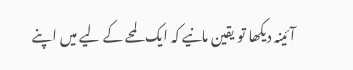آئینہ دیکھا تو یقین مانیے کہ ایک لمحے کے لیے میں اپنے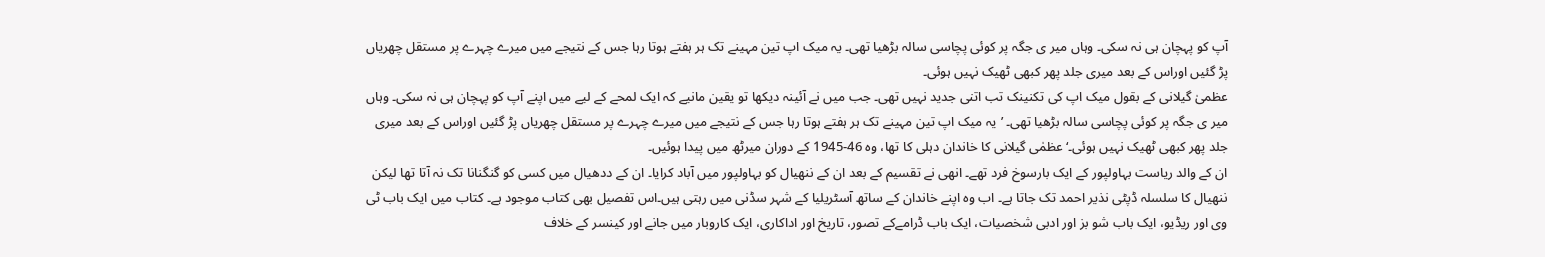آپ کو پہچان ہی نہ سکی۔ وہاں میر ی جگہ پر کوئی پچاسی سالہ بڑھیا تھی۔ یہ میک اپ تین مہینے تک ہر ہفتے ہوتا رہا جس کے نتیجے میں میرے چہرے پر مستقل چھریاں پڑ گئیں اوراس کے بعد میری جلد پھر کبھی ٹھیک نہیں ہوئی۔
عظمیٰ گیلانی کے بقول میک اپ کی تکنینک تب اتنی جدید نہیں تھی۔ جب میں نے آئینہ دیکھا تو یقین مانیے کہ ایک لمحے کے لیے میں اپنے آپ کو پہچان ہی نہ سکی۔ وہاں میر ی جگہ پر کوئی پچاسی سالہ بڑھیا تھی۔ ’یہ میک اپ تین مہینے تک ہر ہفتے ہوتا رہا جس کے نتیجے میں میرے چہرے پر مستقل چھریاں پڑ گئیں اوراس کے بعد میری جلد پھر کبھی ٹھیک نہیں ہوئی۔‘ عظمٰی گیلانی کا خاندان دہلی کا تھا، وہ 46-1945 کے دوران میرٹھ میں پیدا ہوئیں۔
ان کے والد ریاست بہاولپور کے ایک بارسوخ فرد تھے۔ انھی نے تقسیم کے بعد ان کے ننھیال کو بہاولپور میں آباد کرایا۔ ان کے ددھیال میں کسی کو گنگنانا تک نہ آتا تھا لیکن ننھیال کا سلسلہ ڈپٹی نذیر احمد تک جاتا ہے۔ اب وہ اپنے خاندان کے ساتھ آسٹریلیا کے شہر سڈنی میں رہتی ہیں۔اس تفصیل بھی کتاب موجود ہے۔ کتاب میں ایک باب ٹی وی اور ریڈیو، ایک باب شو بز اور ادبی شخصیات، ایک باب ڈرامےکے تصور، تاریخ اور اداکاری، ایک کاروبار میں جانے اور کینسر کے خلاف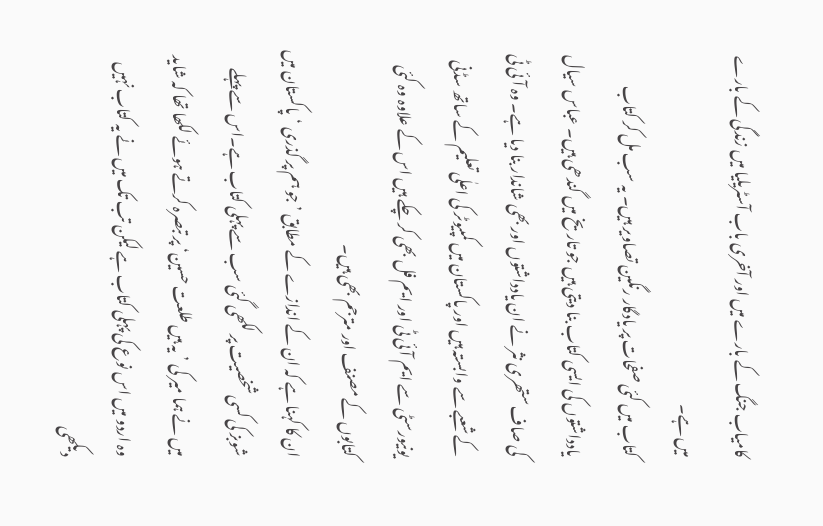کامیاب جنگ کے بارے میں اور آخری باب آسٹریلیا میں زندگی کے بارے میں ہے۔
کتاب میں کئی صفحات پر یادگار رنگین تصاویر ہیں۔ یہ سب مل کر کتاب یادداشتوں کی ایسی کتاب بنا دیتی ہیں جو تاریخ میں گندھی ہیں۔ عباس سیال کی صاف ستھری نثر نے ان یادداشتوں اور بھی شاندار بنا دیا ہے۔ وہ آئی ٹی کے شعبے سے وابستہ ہیں اور پاکستان میں کمپیوٹر کی اعلٰی تعلیم کے ساتھ سڈنی یونیورسٹی سے ایم آئی ٹی اور ایم فل بھی کر چکے ہیں اس کے علاوہ وہ کئی کتابوں کے مصنف اور مترجم بھی ہیں۔
ان کا کہنا ہے کہ ان کے اندازے کے مطابق ’جو ہم پر گذری ‘پاکستان میں شوبز کی کسی شخصیت پر لکھی گئی سب سے پہلی کتاب ہے۔اس سے پہلے میں نے ہما میر کی ’یہ ہیں طلعت حسین‘ پر تبصرہ کرتے ہوئے لکھا تھا کہ شاید وہ اردو میں اس نوع کی پہلی کتاب ہے لیکن تب تک میں نے یہ کتاب نہیں دیکھی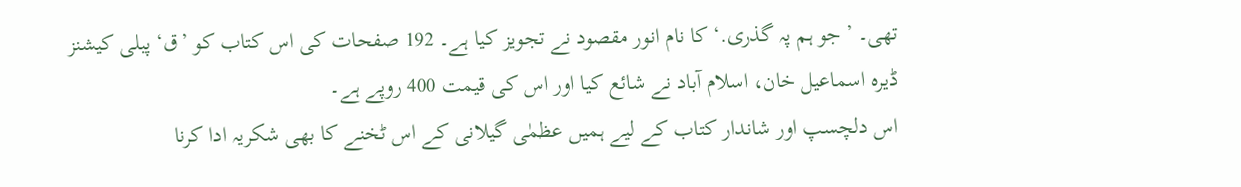تھی۔ ’جو ہم پہ گذری.‘ کا نام انور مقصود نے تجویز کیا ہے۔ 192 صفحات کی اس کتاب کو ’ق‘ پبلی کیشنز ڈیرہ اسماعیل خان، اسلام آباد نے شائع کیا اور اس کی قیمت 400 روپے ہے۔
اس دلچسپ اور شاندار کتاب کے لیے ہمیں عظمٰی گیلانی کے اس ٹخنے کا بھی شکریہ ادا کرنا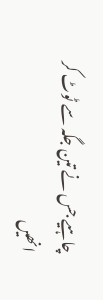چاہیے جس نے تین جگہ سے ٹوٹ کر انھیں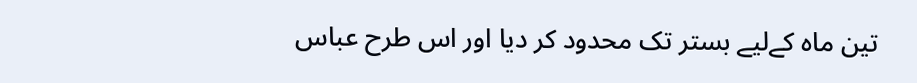تین ماہ کےلیے بستر تک محدود کر دیا اور اس طرح عباس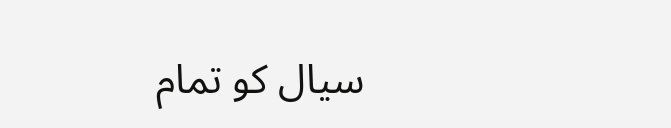سیال کو تمام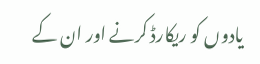یادوں کو ریکارڈ کرنے اور ان کے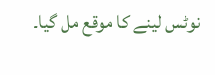نوٹس لینے کا موقع مل گیا۔